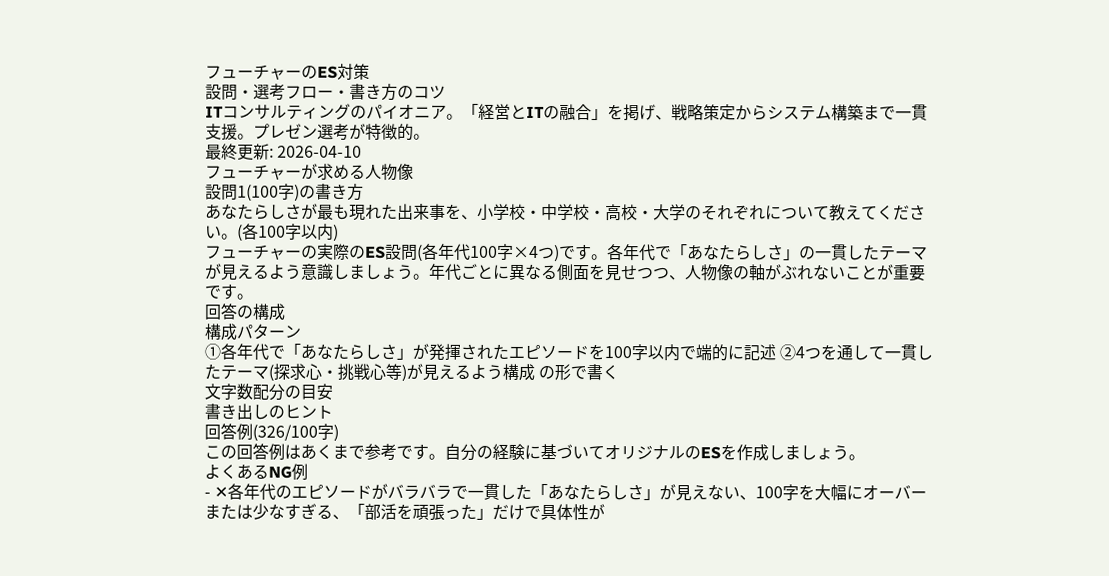フューチャーのES対策
設問・選考フロー・書き方のコツ
ITコンサルティングのパイオニア。「経営とITの融合」を掲げ、戦略策定からシステム構築まで一貫支援。プレゼン選考が特徴的。
最終更新: 2026-04-10
フューチャーが求める人物像
設問1(100字)の書き方
あなたらしさが最も現れた出来事を、小学校・中学校・高校・大学のそれぞれについて教えてください。(各100字以内)
フューチャーの実際のES設問(各年代100字×4つ)です。各年代で「あなたらしさ」の一貫したテーマが見えるよう意識しましょう。年代ごとに異なる側面を見せつつ、人物像の軸がぶれないことが重要です。
回答の構成
構成パターン
①各年代で「あなたらしさ」が発揮されたエピソードを100字以内で端的に記述 ②4つを通して一貫したテーマ(探求心・挑戦心等)が見えるよう構成 の形で書く
文字数配分の目安
書き出しのヒント
回答例(326/100字)
この回答例はあくまで参考です。自分の経験に基づいてオリジナルのESを作成しましょう。
よくあるNG例
- ✕各年代のエピソードがバラバラで一貫した「あなたらしさ」が見えない、100字を大幅にオーバーまたは少なすぎる、「部活を頑張った」だけで具体性が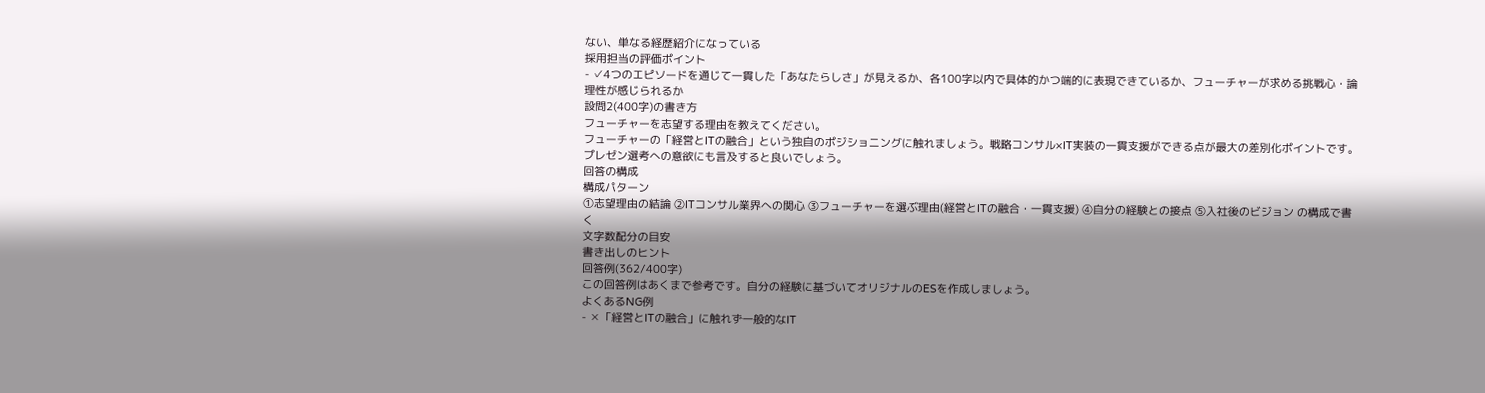ない、単なる経歴紹介になっている
採用担当の評価ポイント
- ✓4つのエピソードを通じて一貫した「あなたらしさ」が見えるか、各100字以内で具体的かつ端的に表現できているか、フューチャーが求める挑戦心・論理性が感じられるか
設問2(400字)の書き方
フューチャーを志望する理由を教えてください。
フューチャーの「経営とITの融合」という独自のポジショニングに触れましょう。戦略コンサル×IT実装の一貫支援ができる点が最大の差別化ポイントです。プレゼン選考への意欲にも言及すると良いでしょう。
回答の構成
構成パターン
①志望理由の結論 ②ITコンサル業界への関心 ③フューチャーを選ぶ理由(経営とITの融合・一貫支援) ④自分の経験との接点 ⑤入社後のビジョン の構成で書く
文字数配分の目安
書き出しのヒント
回答例(362/400字)
この回答例はあくまで参考です。自分の経験に基づいてオリジナルのESを作成しましょう。
よくあるNG例
- ✕「経営とITの融合」に触れず一般的なIT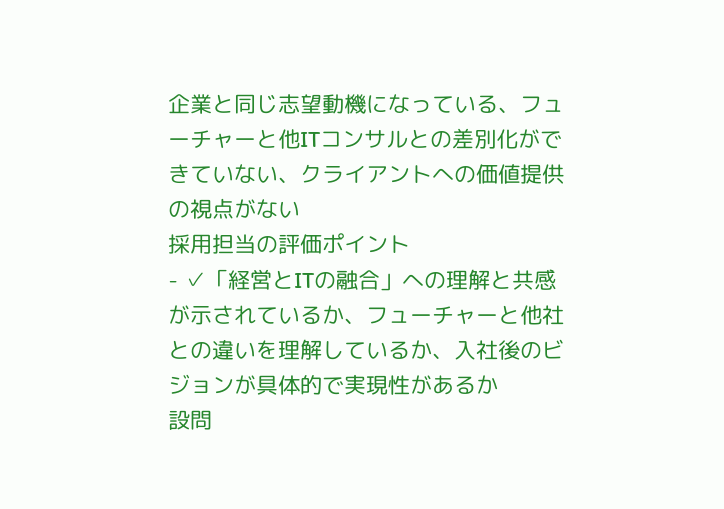企業と同じ志望動機になっている、フューチャーと他ITコンサルとの差別化ができていない、クライアントへの価値提供の視点がない
採用担当の評価ポイント
- ✓「経営とITの融合」への理解と共感が示されているか、フューチャーと他社との違いを理解しているか、入社後のビジョンが具体的で実現性があるか
設問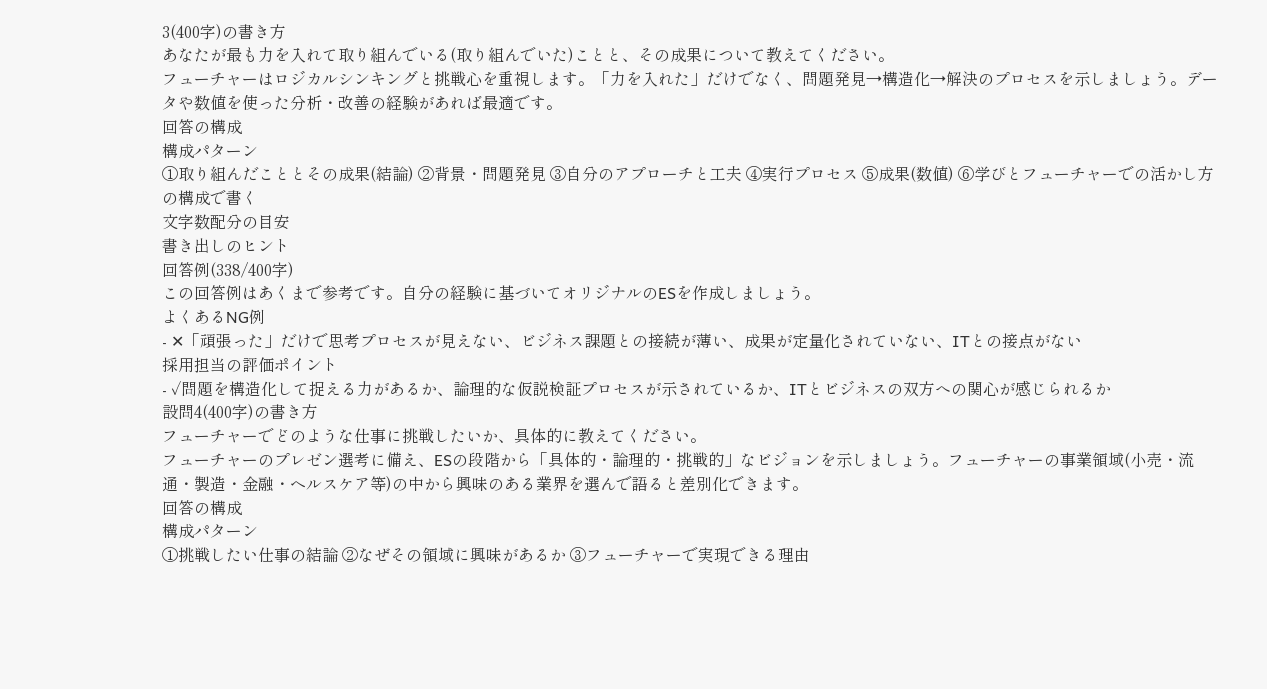3(400字)の書き方
あなたが最も力を入れて取り組んでいる(取り組んでいた)ことと、その成果について教えてください。
フューチャーはロジカルシンキングと挑戦心を重視します。「力を入れた」だけでなく、問題発見→構造化→解決のプロセスを示しましょう。データや数値を使った分析・改善の経験があれば最適です。
回答の構成
構成パターン
①取り組んだこととその成果(結論) ②背景・問題発見 ③自分のアプローチと工夫 ④実行プロセス ⑤成果(数値) ⑥学びとフューチャーでの活かし方 の構成で書く
文字数配分の目安
書き出しのヒント
回答例(338/400字)
この回答例はあくまで参考です。自分の経験に基づいてオリジナルのESを作成しましょう。
よくあるNG例
- ✕「頑張った」だけで思考プロセスが見えない、ビジネス課題との接続が薄い、成果が定量化されていない、ITとの接点がない
採用担当の評価ポイント
- ✓問題を構造化して捉える力があるか、論理的な仮説検証プロセスが示されているか、ITとビジネスの双方への関心が感じられるか
設問4(400字)の書き方
フューチャーでどのような仕事に挑戦したいか、具体的に教えてください。
フューチャーのプレゼン選考に備え、ESの段階から「具体的・論理的・挑戦的」なビジョンを示しましょう。フューチャーの事業領域(小売・流通・製造・金融・ヘルスケア等)の中から興味のある業界を選んで語ると差別化できます。
回答の構成
構成パターン
①挑戦したい仕事の結論 ②なぜその領域に興味があるか ③フューチャーで実現できる理由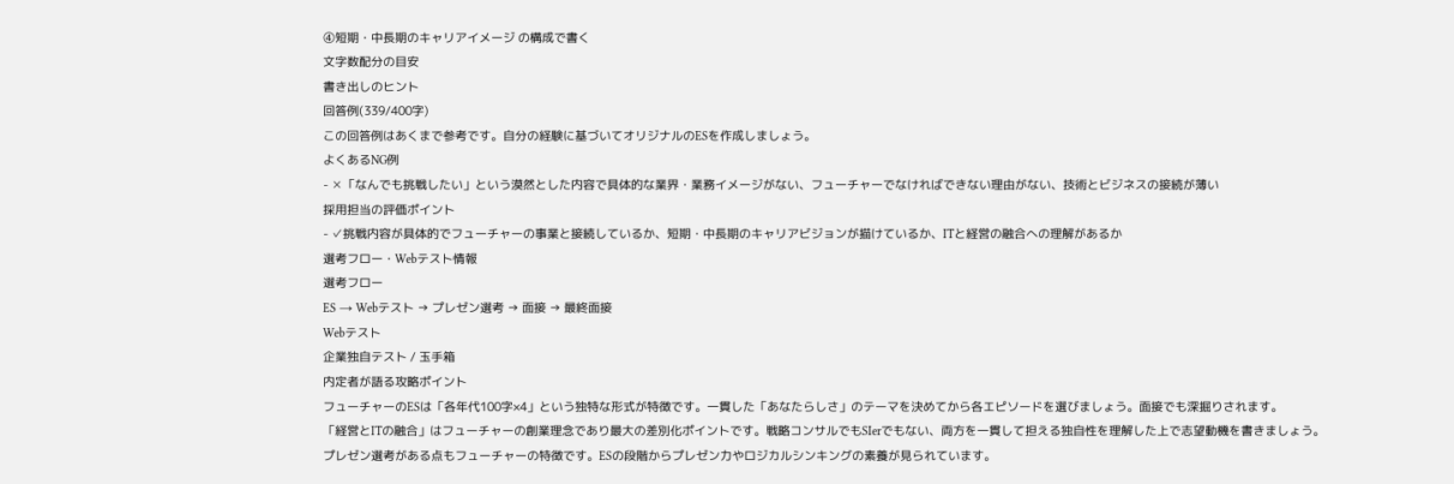④短期・中長期のキャリアイメージ の構成で書く
文字数配分の目安
書き出しのヒント
回答例(339/400字)
この回答例はあくまで参考です。自分の経験に基づいてオリジナルのESを作成しましょう。
よくあるNG例
- ✕「なんでも挑戦したい」という漠然とした内容で具体的な業界・業務イメージがない、フューチャーでなければできない理由がない、技術とビジネスの接続が薄い
採用担当の評価ポイント
- ✓挑戦内容が具体的でフューチャーの事業と接続しているか、短期・中長期のキャリアビジョンが描けているか、ITと経営の融合への理解があるか
選考フロー・Webテスト情報
選考フロー
ES → Webテスト → プレゼン選考 → 面接 → 最終面接
Webテスト
企業独自テスト / 玉手箱
内定者が語る攻略ポイント
フューチャーのESは「各年代100字×4」という独特な形式が特徴です。一貫した「あなたらしさ」のテーマを決めてから各エピソードを選びましょう。面接でも深掘りされます。
「経営とITの融合」はフューチャーの創業理念であり最大の差別化ポイントです。戦略コンサルでもSIerでもない、両方を一貫して担える独自性を理解した上で志望動機を書きましょう。
プレゼン選考がある点もフューチャーの特徴です。ESの段階からプレゼン力やロジカルシンキングの素養が見られています。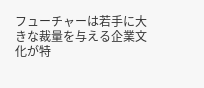フューチャーは若手に大きな裁量を与える企業文化が特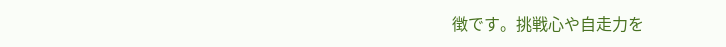徴です。挑戦心や自走力を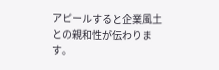アピールすると企業風土との親和性が伝わります。